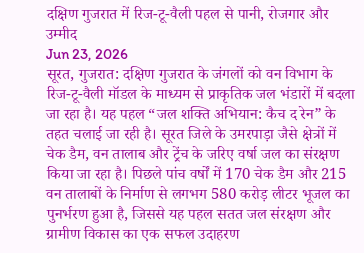दक्षिण गुजरात में रिज-टू-वैली पहल से पानी, रोजगार और उम्मीद
Jun 23, 2026
सूरत, गुजरात: दक्षिण गुजरात के जंगलों को वन विभाग के रिज-टू-वैली मॉडल के माध्यम से प्राकृतिक जल भंडारों में बदला जा रहा है। यह पहल “जल शक्ति अभियान: कैच द रेन” के तहत चलाई जा रही है। सूरत जिले के उमरपाड़ा जैसे क्षेत्रों में चेक डैम, वन तालाब और ट्रेंच के जरिए वर्षा जल का संरक्षण किया जा रहा है। पिछले पांच वर्षों में 170 चेक डैम और 215 वन तालाबों के निर्माण से लगभग 580 करोड़ लीटर भूजल का पुनर्भरण हुआ है, जिससे यह पहल सतत जल संरक्षण और ग्रामीण विकास का एक सफल उदाहरण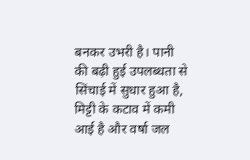बनकर उभरी है। पानी की बढ़ी हुई उपलब्धता से सिंचाई में सुधार हुआ है, मिट्टी के कटाव में कमी आई है और वर्षा जल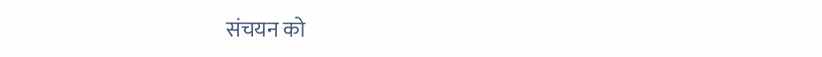संचयन को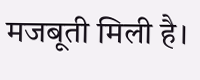मजबूती मिली है।